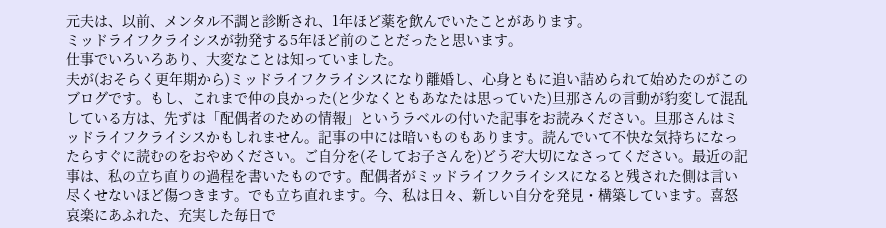元夫は、以前、メンタル不調と診断され、1年ほど薬を飲んでいたことがあります。
ミッドライフクライシスが勃発する5年ほど前のことだったと思います。
仕事でいろいろあり、大変なことは知っていました。
夫が(おそらく更年期から)ミッドライフクライシスになり離婚し、心身ともに追い詰められて始めたのがこのブログです。もし、これまで仲の良かった(と少なくともあなたは思っていた)旦那さんの言動が豹変して混乱している方は、先ずは「配偶者のための情報」というラベルの付いた記事をお読みください。旦那さんはミッドライフクライシスかもしれません。記事の中には暗いものもあります。読んでいて不快な気持ちになったらすぐに読むのをおやめください。ご自分を(そしてお子さんを)どうぞ大切になさってください。最近の記事は、私の立ち直りの過程を書いたものです。配偶者がミッドライフクライシスになると残された側は言い尽くせないほど傷つきます。でも立ち直れます。今、私は日々、新しい自分を発見・構築しています。喜怒哀楽にあふれた、充実した毎日で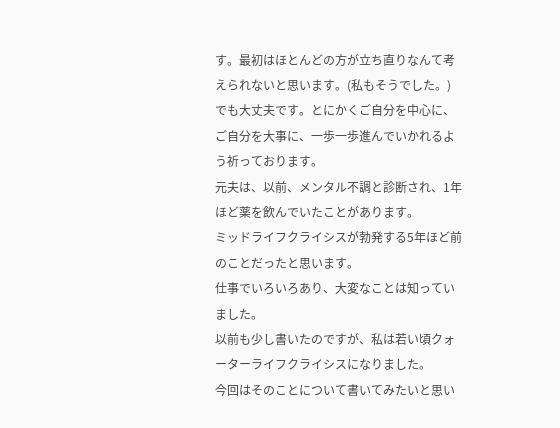す。最初はほとんどの方が立ち直りなんて考えられないと思います。(私もそうでした。)でも大丈夫です。とにかくご自分を中心に、ご自分を大事に、一歩一歩進んでいかれるよう祈っております。
元夫は、以前、メンタル不調と診断され、1年ほど薬を飲んでいたことがあります。
ミッドライフクライシスが勃発する5年ほど前のことだったと思います。
仕事でいろいろあり、大変なことは知っていました。
以前も少し書いたのですが、私は若い頃クォーターライフクライシスになりました。
今回はそのことについて書いてみたいと思い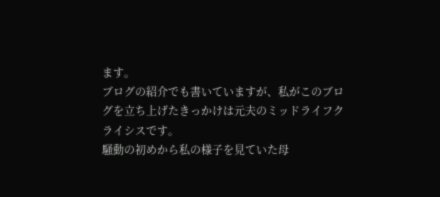ます。
ブログの紹介でも書いていますが、私がこのブログを立ち上げたきっかけは元夫のミッドライフクライシスです。
騒動の初めから私の様子を見ていた母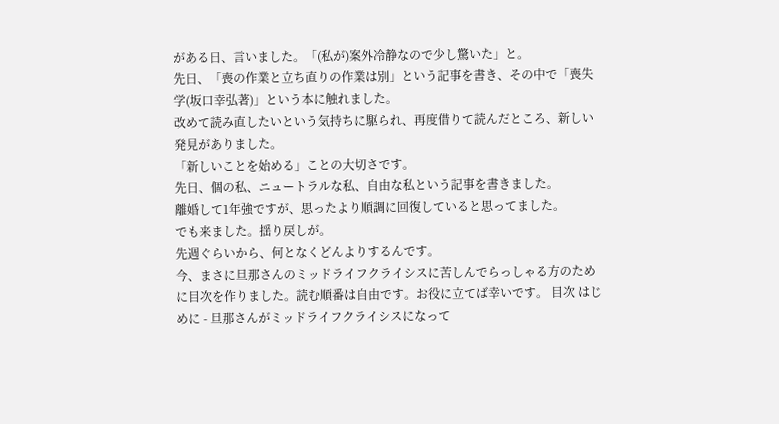がある日、言いました。「(私が)案外冷静なので少し驚いた」と。
先日、「喪の作業と立ち直りの作業は別」という記事を書き、その中で「喪失学(坂口幸弘著)」という本に触れました。
改めて読み直したいという気持ちに駆られ、再度借りて読んだところ、新しい発見がありました。
「新しいことを始める」ことの大切さです。
先日、個の私、ニュートラルな私、自由な私という記事を書きました。
離婚して1年強ですが、思ったより順調に回復していると思ってました。
でも来ました。揺り戻しが。
先週ぐらいから、何となくどんよりするんです。
今、まさに旦那さんのミッドライフクライシスに苦しんでらっしゃる方のために目次を作りました。読む順番は自由です。お役に立てば幸いです。 目次 はじめに - 旦那さんがミッドライフクライシスになって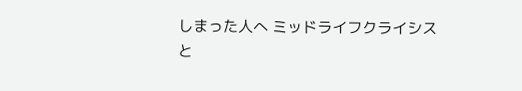しまった人へ ミッドライフクライシスと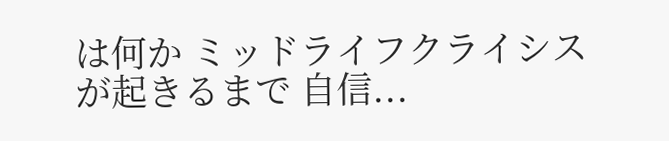は何か ミッドライフクライシスが起きるまで 自信...